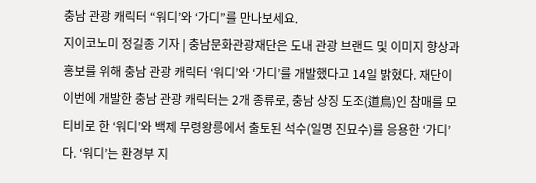충남 관광 캐릭터 “워디’와 ‘가디”를 만나보세요.
지이코노미 정길종 기자 | 충남문화관광재단은 도내 관광 브랜드 및 이미지 향상과 홍보를 위해 충남 관광 캐릭터 ‘워디’와 ‘가디’를 개발했다고 14일 밝혔다. 재단이 이번에 개발한 충남 관광 캐릭터는 2개 종류로, 충남 상징 도조(道鳥)인 참매를 모티비로 한 ‘워디’와 백제 무령왕릉에서 출토된 석수(일명 진묘수)를 응용한 ‘가디’다. ‘워디’는 환경부 지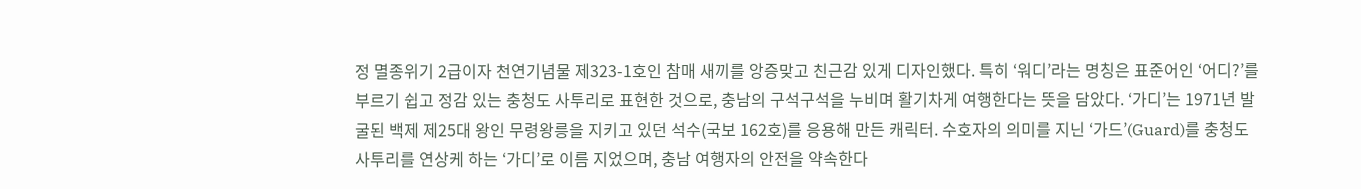정 멸종위기 2급이자 천연기념물 제323-1호인 참매 새끼를 앙증맞고 친근감 있게 디자인했다. 특히 ‘워디’라는 명칭은 표준어인 ‘어디?’를 부르기 쉽고 정감 있는 충청도 사투리로 표현한 것으로, 충남의 구석구석을 누비며 활기차게 여행한다는 뜻을 담았다. ‘가디’는 1971년 발굴된 백제 제25대 왕인 무령왕릉을 지키고 있던 석수(국보 162호)를 응용해 만든 캐릭터. 수호자의 의미를 지닌 ‘가드’(Guard)를 충청도 사투리를 연상케 하는 ‘가디’로 이름 지었으며, 충남 여행자의 안전을 약속한다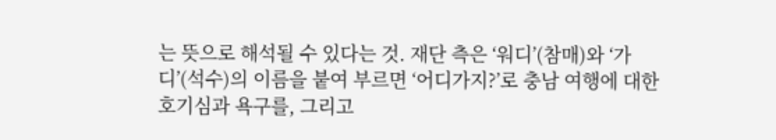는 뜻으로 해석될 수 있다는 것. 재단 측은 ‘워디’(참매)와 ‘가디’(석수)의 이름을 붙여 부르면 ‘어디가지?’로 충남 여행에 대한 호기심과 욕구를, 그리고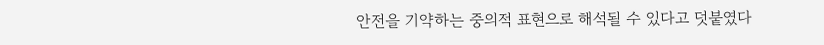안전을 기약하는 중의적 표현으로 해석될 수 있다고 덧붙였다